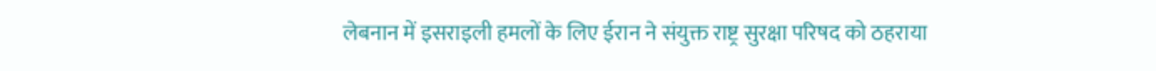लेबनान में इसराइली हमलों के लिए ईरान ने संयुक्त राष्ट्र सुरक्षा परिषद को ठहराया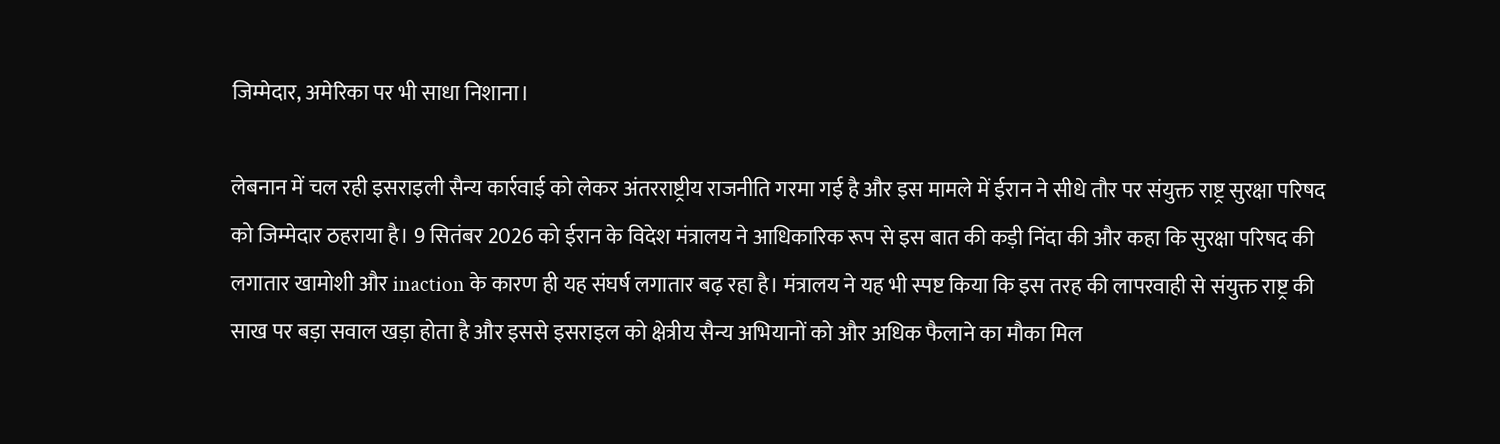जिम्मेदार, अमेरिका पर भी साधा निशाना।

लेबनान में चल रही इसराइली सैन्य कार्रवाई को लेकर अंतरराष्ट्रीय राजनीति गरमा गई है और इस मामले में ईरान ने सीधे तौर पर संयुक्त राष्ट्र सुरक्षा परिषद को जिम्मेदार ठहराया है। 9 सितंबर 2026 को ईरान के विदेश मंत्रालय ने आधिकारिक रूप से इस बात की कड़ी निंदा की और कहा कि सुरक्षा परिषद की लगातार खामोशी और inaction के कारण ही यह संघर्ष लगातार बढ़ रहा है। मंत्रालय ने यह भी स्पष्ट किया कि इस तरह की लापरवाही से संयुक्त राष्ट्र की साख पर बड़ा सवाल खड़ा होता है और इससे इसराइल को क्षेत्रीय सैन्य अभियानों को और अधिक फैलाने का मौका मिल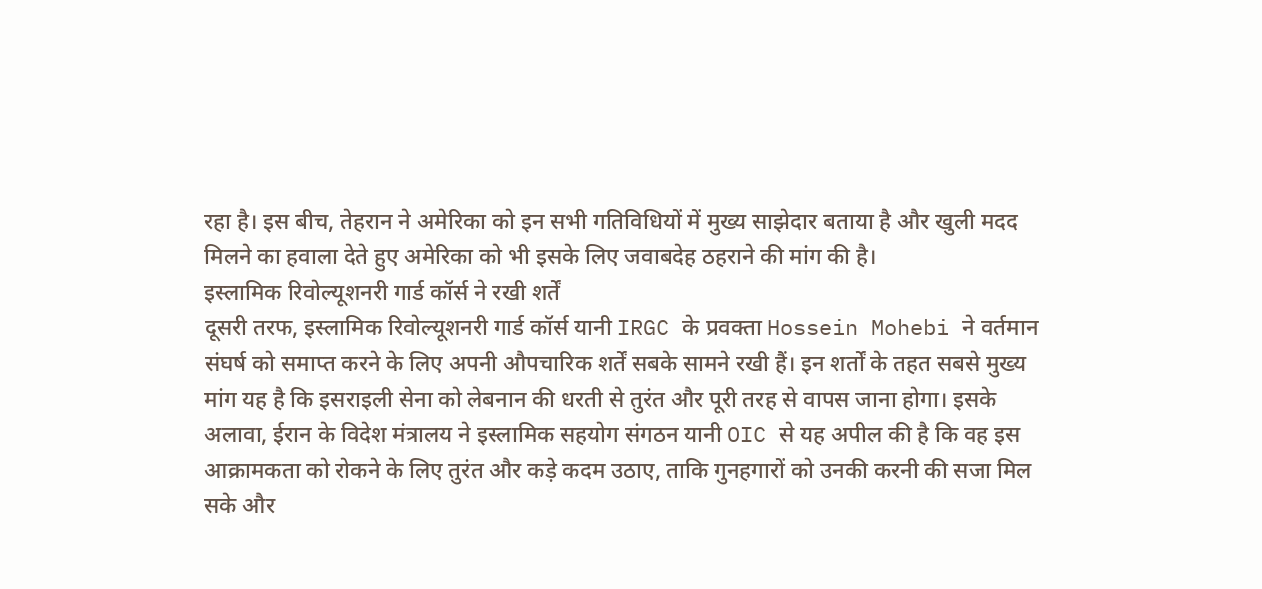रहा है। इस बीच, तेहरान ने अमेरिका को इन सभी गतिविधियों में मुख्य साझेदार बताया है और खुली मदद मिलने का हवाला देते हुए अमेरिका को भी इसके लिए जवाबदेह ठहराने की मांग की है।
इस्लामिक रिवोल्यूशनरी गार्ड कॉर्स ने रखी शर्तें
दूसरी तरफ, इस्लामिक रिवोल्यूशनरी गार्ड कॉर्स यानी IRGC के प्रवक्ता Hossein Mohebi ने वर्तमान संघर्ष को समाप्त करने के लिए अपनी औपचारिक शर्तें सबके सामने रखी हैं। इन शर्तों के तहत सबसे मुख्य मांग यह है कि इसराइली सेना को लेबनान की धरती से तुरंत और पूरी तरह से वापस जाना होगा। इसके अलावा, ईरान के विदेश मंत्रालय ने इस्लामिक सहयोग संगठन यानी OIC से यह अपील की है कि वह इस आक्रामकता को रोकने के लिए तुरंत और कड़े कदम उठाए, ताकि गुनहगारों को उनकी करनी की सजा मिल सके और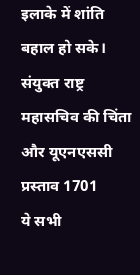इलाके में शांति बहाल हो सके।
संयुक्त राष्ट्र महासचिव की चिंता और यूएनएससी प्रस्ताव 1701
ये सभी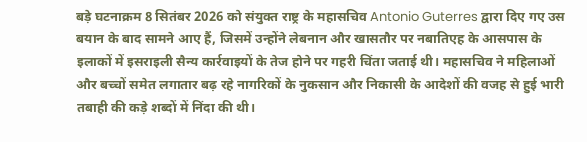बड़े घटनाक्रम 8 सितंबर 2026 को संयुक्त राष्ट्र के महासचिव Antonio Guterres द्वारा दिए गए उस बयान के बाद सामने आए हैं, जिसमें उन्होंने लेबनान और खासतौर पर नबातिएह के आसपास के इलाकों में इसराइली सैन्य कार्रवाइयों के तेज होने पर गहरी चिंता जताई थी। महासचिव ने महिलाओं और बच्चों समेत लगातार बढ़ रहे नागरिकों के नुकसान और निकासी के आदेशों की वजह से हुई भारी तबाही की कड़े शब्दों में निंदा की थी।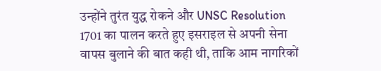उन्होंने तुरंत युद्ध रोकने और UNSC Resolution 1701 का पालन करते हुए इसराइल से अपनी सेना वापस बुलाने की बात कही थी, ताकि आम नागरिकों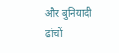और बुनियादी ढांचों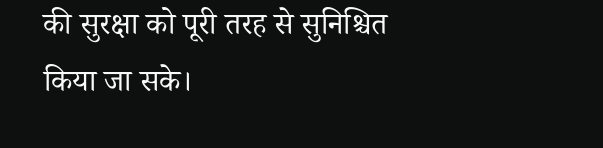की सुरक्षा को पूरी तरह से सुनिश्चित किया जा सके।